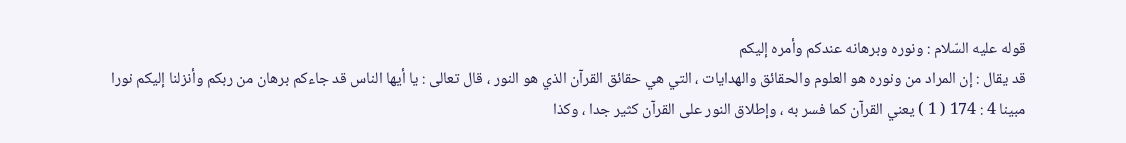قوله عليه السّلام : ونوره وبرهانه عندكم وأمره إليكم
قد يقال : إن المراد من ونوره هو العلوم والحقائق والهدايات ، التي هي حقائق القرآن الذي هو النور ، قال تعالى : يا أيها الناس قد جاءكم برهان من ربكم وأنزلنا إليكم نورا مبينا 4 : 174 ( 1 ) يعني القرآن كما فسر به ، وإطلاق النور على القرآن كثير جدا ، وكذا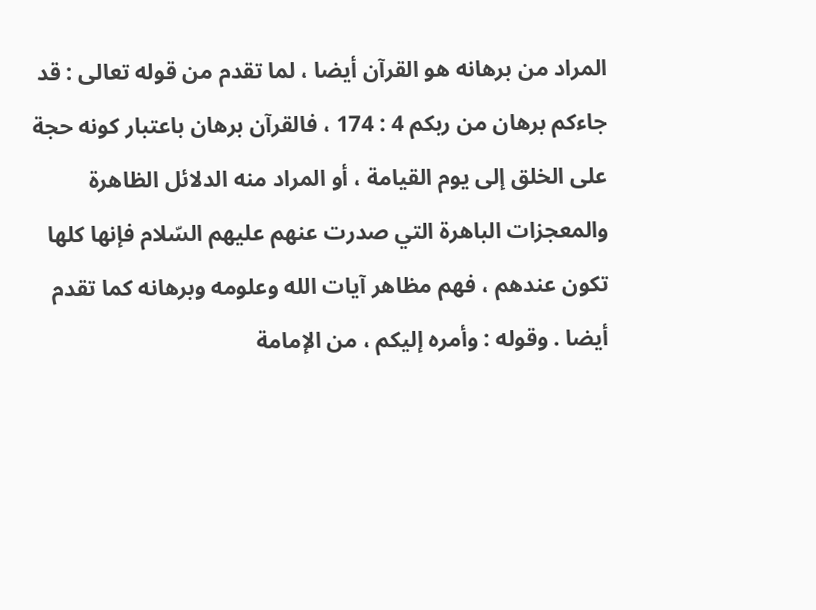المراد من برهانه هو القرآن أيضا ، لما تقدم من قوله تعالى : قد جاءكم برهان من ربكم 4 : 174 ، فالقرآن برهان باعتبار كونه حجة على الخلق إلى يوم القيامة ، أو المراد منه الدلائل الظاهرة والمعجزات الباهرة التي صدرت عنهم عليهم السّلام فإنها كلها تكون عندهم ، فهم مظاهر آيات الله وعلومه وبرهانه كما تقدم أيضا . وقوله : وأمره إليكم ، من الإمامة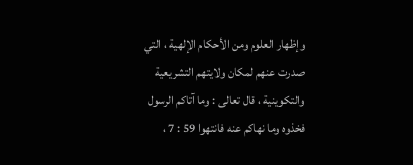وإظهار العلوم ومن الأحكام الإلهية ، التي صدرت عنهم لمكان ولايتهم التشريعية والتكوينية ، قال تعالى : وما آتاكم الرسول فخذوه وما نهاكم عنه فانتهوا 59 : 7 ،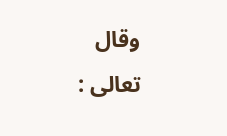وقال تعالى :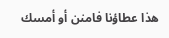هذا عطاؤنا فامنن أو أمسك